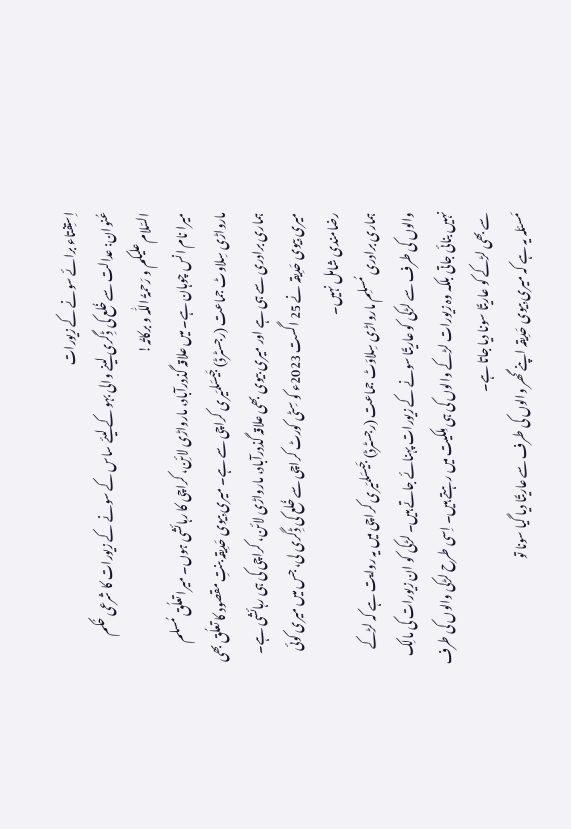اِستِفتاء برائے سونے کے زیورات
عُنوان: عدالت سے خُلع کی ڈِگری لینے والی بہو کے لیئے ساس کے سونے کے زیورات کا شرعی حُکم
السّلام علیکم و رَحمۃُ اللّٰہ و برکاتُہ!
میرا نام انس چوہان ہے۔ میں علاقہ گذدرآباد، مارواڑی لائِن، کراچی کا رہائشی ہوں۔ میرا تعلُق مُسلم مارواڑی سِلاوٹ جماعت (رجسٹرڈ) جَیسَلمَیری کراچی سے ہے۔ میری بِیوی حَدِیقہ بنتِ مقصود کا تعلُق بھی ہماری برادری سے ہی ہے اور میری بیوی بھی علاقہ گذدرآباد، مارواڑی لائن، کراچی کی ہی رہائشی ہے۔ میری بِیوی حَدِیقہ نے 25 اگست 2023ء کو سِٹی کورٹ کراچی سے خُلع کی ڈِگری لی، جس میں میری کوئی رضامندی شامل نہیں۔
ہماری برادری مُسلِم مارواڑی سِلاوَٹ جماعت (رجسٹرڈ) جَیسَلمَیری کراچی میں یہ روایت ہے کہ لڑکے والوں کی طرف سے لڑکی کو عاریتًا سونے کے زیورات پہنائے جاتے ہیں۔ لڑکی کو ان زیورات کی مالِک نہیں بنائی جاتی بلکہ وہ زیورات لڑکے والوں کی ہی مِلکیت میں رہتے ہیں۔ اِسی طرح لڑکی والوں کی طرف سے بھی لڑکے کو عاریتًا سونا دیا جاتا ہے۔
مَسئلہ یہ ہے کہ میری بِیوی حَدِیقہ اپنے گھر والوں کی طرف سے عاریتًا دیا گیا سونا تو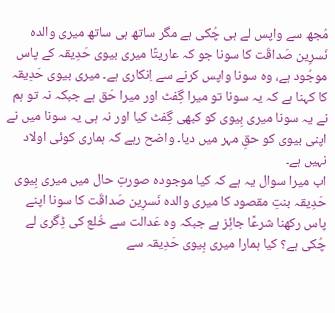مُجھ سے واپس لے ہی چُکی ہے مگر ساتھ ہی ساتھ میری والدہ نَسرِین صَداقَت کا سونا جو کہ عاریتًا میری بیوی حَدِیقہ کے پاس موجُود ہے، وہ سونا واپس کرنے سے اِنکاری ہے۔ میری بیوی حَدِیقہ کا کہنا ہے کہ یہ سونا تو میرا گِفٹ اور میرا حَق ہے جبکہ نہ تو ہم نے یہ سونا میری بِیوی کو کبھی گِفٹ کیا اور نہ ہی یہ سونا میں نے اپنی بیوی کو حقِ مہر میں دیا۔ واضح رہے کہ ہماری کوئی اولاد نہیں ہے۔
اب میرا سوال یہ ہے کہ کیا موجودہ صورتِ حال میں میری بِیوی حَدِیقہ بنتِ مقصود کا میری والدہ نَسرِین صَداقَت کا سونا اپنے پاس رکھنا شرعًا جائِز ہے جبکہ وہ عَدالت سے خُلع کی ڈِگری لے چُکی ہے؟ کیا ہمارا میری بِیوی حَدِیقہ سے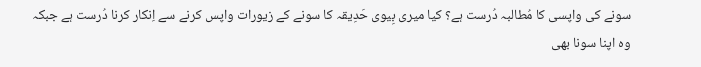سونے کی واپسی کا مُطالبہ دُرست ہے؟ کیا میری بِیوی حَدِیقہ کا سونے کے زیورات واپس کرنے سے اِنکار کرنا دُرست ہے جبکہ وہ اپنا سونا بھی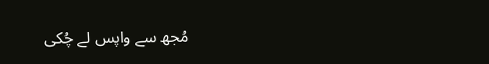مُجھ سے واپس لے چُکی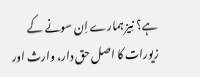ہے؟ نِیز ہمارے اِن سونے کے زیورات کا اصل حق دار، وارث اور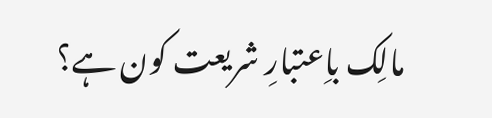مالِک باِعتبارِ شریعت کون ہے؟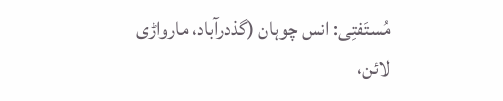مُستَفتِی: انس چوہان (گذدرآباد، مارواڑی لائن،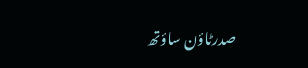صدرٹاؤن ساؤتھ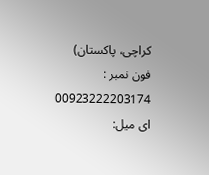کراچی، پاکستان)
فون نمبر : 00923222203174
ای میل: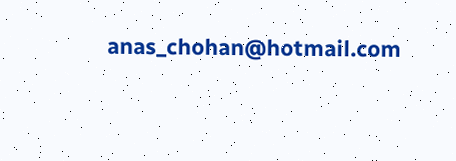anas_chohan@hotmail.com